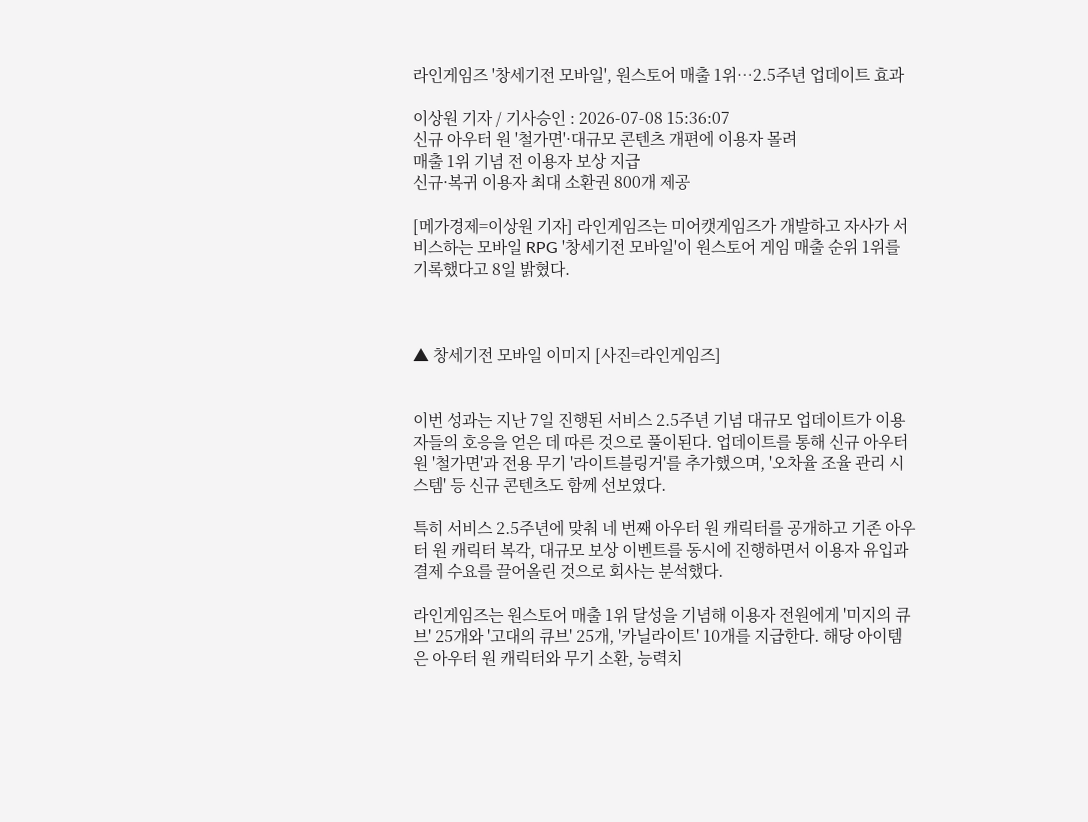라인게임즈 '창세기전 모바일', 원스토어 매출 1위…2.5주년 업데이트 효과

이상원 기자 / 기사승인 : 2026-07-08 15:36:07
신규 아우터 원 '철가면'·대규모 콘텐츠 개편에 이용자 몰려
매출 1위 기념 전 이용자 보상 지급
신규·복귀 이용자 최대 소환권 800개 제공

[메가경제=이상원 기자] 라인게임즈는 미어캣게임즈가 개발하고 자사가 서비스하는 모바일 RPG '창세기전 모바일'이 원스토어 게임 매출 순위 1위를 기록했다고 8일 밝혔다.



▲ 창세기전 모바일 이미지 [사진=라인게임즈]


이번 성과는 지난 7일 진행된 서비스 2.5주년 기념 대규모 업데이트가 이용자들의 호응을 얻은 데 따른 것으로 풀이된다. 업데이트를 통해 신규 아우터 원 '철가면'과 전용 무기 '라이트블링거'를 추가했으며, '오차율 조율 관리 시스템' 등 신규 콘텐츠도 함께 선보였다.

특히 서비스 2.5주년에 맞춰 네 번째 아우터 원 캐릭터를 공개하고 기존 아우터 원 캐릭터 복각, 대규모 보상 이벤트를 동시에 진행하면서 이용자 유입과 결제 수요를 끌어올린 것으로 회사는 분석했다.

라인게임즈는 원스토어 매출 1위 달성을 기념해 이용자 전원에게 '미지의 큐브' 25개와 '고대의 큐브' 25개, '카닐라이트' 10개를 지급한다. 해당 아이템은 아우터 원 캐릭터와 무기 소환, 능력치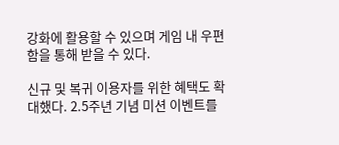강화에 활용할 수 있으며 게임 내 우편함을 통해 받을 수 있다.

신규 및 복귀 이용자를 위한 혜택도 확대했다. 2.5주년 기념 미션 이벤트를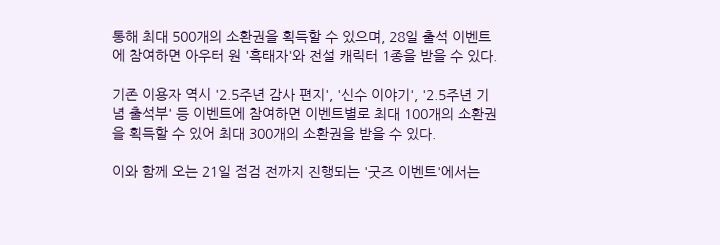통해 최대 500개의 소환권을 획득할 수 있으며, 28일 출석 이벤트에 참여하면 아우터 원 '흑태자'와 전설 캐릭터 1종을 받을 수 있다.

기존 이용자 역시 '2.5주년 감사 편지', '신수 이야기', '2.5주년 기념 출석부' 등 이벤트에 참여하면 이벤트별로 최대 100개의 소환권을 획득할 수 있어 최대 300개의 소환권을 받을 수 있다.

이와 함께 오는 21일 점검 전까지 진행되는 '굿즈 이벤트'에서는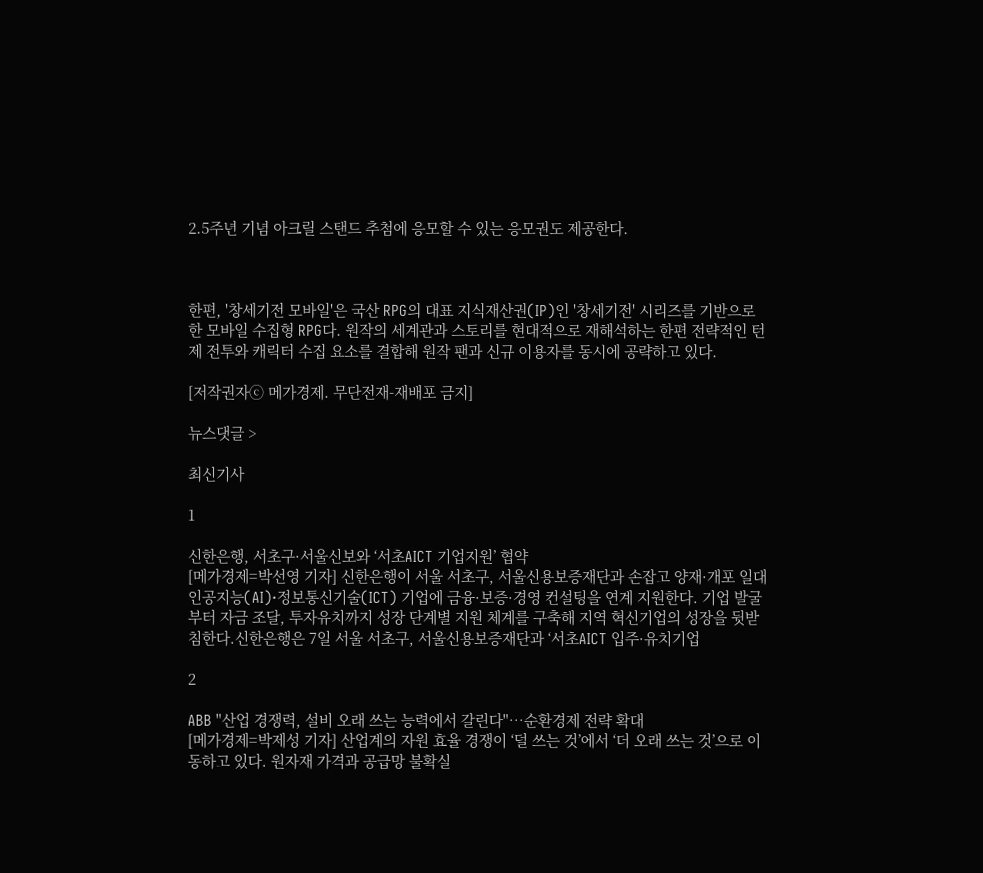2.5주년 기념 아크릴 스탠드 추첨에 응모할 수 있는 응모권도 제공한다.



한편, '창세기전 모바일'은 국산 RPG의 대표 지식재산권(IP)인 '창세기전' 시리즈를 기반으로 한 모바일 수집형 RPG다. 원작의 세계관과 스토리를 현대적으로 재해석하는 한편 전략적인 턴제 전투와 캐릭터 수집 요소를 결합해 원작 팬과 신규 이용자를 동시에 공략하고 있다.

[저작권자ⓒ 메가경제. 무단전재-재배포 금지]

뉴스댓글 >

최신기사

1

신한은행, 서초구·서울신보와 ‘서초AICT 기업지원’ 협약
[메가경제=박선영 기자] 신한은행이 서울 서초구, 서울신용보증재단과 손잡고 양재·개포 일대 인공지능(AI)·정보통신기술(ICT) 기업에 금융·보증·경영 컨설팅을 연계 지원한다. 기업 발굴부터 자금 조달, 투자유치까지 성장 단계별 지원 체계를 구축해 지역 혁신기업의 성장을 뒷받침한다.신한은행은 7일 서울 서초구, 서울신용보증재단과 ‘서초AICT 입주·유치기업

2

ABB "산업 경쟁력, 설비 오래 쓰는 능력에서 갈린다"…순환경제 전략 확대
[메가경제=박제성 기자] 산업계의 자원 효율 경쟁이 ‘덜 쓰는 것’에서 ‘더 오래 쓰는 것’으로 이동하고 있다. 원자재 가격과 공급망 불확실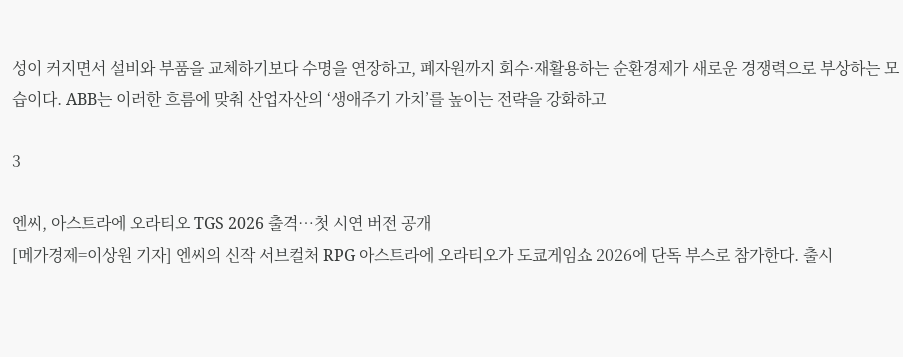성이 커지면서 설비와 부품을 교체하기보다 수명을 연장하고, 폐자원까지 회수·재활용하는 순환경제가 새로운 경쟁력으로 부상하는 모습이다. ABB는 이러한 흐름에 맞춰 산업자산의 ‘생애주기 가치’를 높이는 전략을 강화하고

3

엔씨, 아스트라에 오라티오 TGS 2026 출격…첫 시연 버전 공개
[메가경제=이상원 기자] 엔씨의 신작 서브컬처 RPG 아스트라에 오라티오가 도쿄게임쇼 2026에 단독 부스로 참가한다. 출시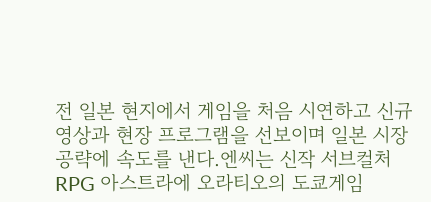전 일본 현지에서 게임을 처음 시연하고 신규 영상과 현장 프로그램을 선보이며 일본 시장 공략에 속도를 낸다.엔씨는 신작 서브컬처 RPG 아스트라에 오라티오의 도쿄게임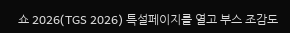쇼 2026(TGS 2026) 특설페이지를 열고 부스 조감도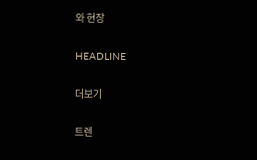와 현장

HEADLINE

더보기

트렌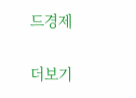드경제

더보기